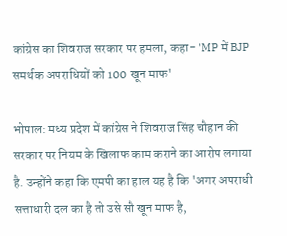कांग्रेस का शिवराज सरकार पर हमला, कहा- 'MP में BJP समर्थक अपराधियों को 100 खून माफ'

भोपाल: मध्य प्रदेश में कांग्रेस ने शिवराज सिंह चौहान की सरकार पर नियम के खिलाफ काम कराने का आरोप लगाया है. उन्होंने कहा कि एमपी का हाल यह है कि 'अगर अपराधी सत्ताधारी दल का है तो उसे सौ खून माफ है,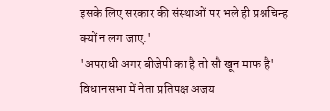इसके लिए सरकार की संस्थाओं पर भले ही प्रश्नचिन्ह क्यों न लग जाए.'
'अपराधी अगर बीजेपी का है तो सौ खून माफ है'
विधानसभा में नेता प्रतिपक्ष अजय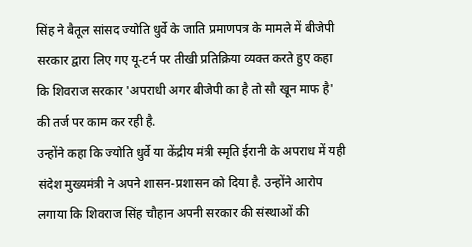सिंह ने बैतूल सांसद ज्योति धुर्वे के जाति प्रमाणपत्र के मामले में बीजेपी सरकार द्वारा लिए गए यू-टर्न पर तीखी प्रतिक्रिया व्यक्त करते हुए कहा कि शिवराज सरकार 'अपराधी अगर बीजेपी का है तो सौ खून माफ है' की तर्ज पर काम कर रही है.
उन्होंने कहा कि ज्योति धुर्वे या केंद्रीय मंत्री स्मृति ईरानी के अपराध में यही संदेश मुख्यमंत्री ने अपने शासन-प्रशासन को दिया है. उन्होंने आरोप लगाया कि शिवराज सिंह चौहान अपनी सरकार की संस्थाओं की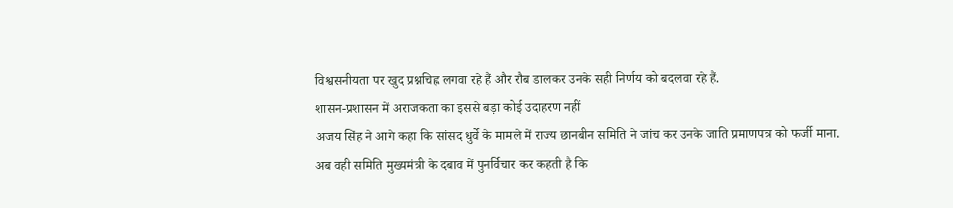विश्वसनीयता पर खुद प्रश्नचिह्न लगवा रहे हैं और रौब डालकर उनके सही निर्णय को बदलवा रहे हैं.
शासन-प्रशासन में अराजकता का इससे बड़ा कोई उदाहरण नहीं
अजय सिंह ने आगे कहा कि सांसद धुर्वे के मामले में राज्य छानबीन समिति ने जांच कर उनके जाति प्रमाणपत्र को फर्जी माना. अब वही समिति मुख्यमंत्री के दबाव में पुनर्विचार कर कहती है कि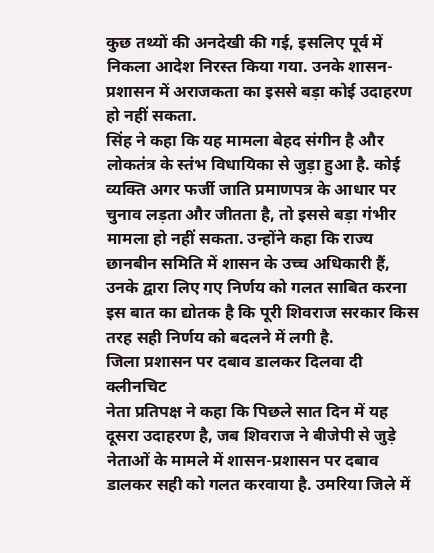कुछ तथ्यों की अनदेखी की गई, इसलिए पूर्व में निकला आदेश निरस्त किया गया. उनके शासन-प्रशासन में अराजकता का इससे बड़ा कोई उदाहरण हो नहीं सकता.
सिंह ने कहा कि यह मामला बेहद संगीन है और लोकतंत्र के स्तंभ विधायिका से जुड़ा हुआ है. कोई व्यक्ति अगर फर्जी जाति प्रमाणपत्र के आधार पर चुनाव लड़ता और जीतता है, तो इससे बड़ा गंभीर मामला हो नहीं सकता. उन्होंने कहा कि राज्य छानबीन समिति में शासन के उच्च अधिकारी हैं, उनके द्वारा लिए गए निर्णय को गलत साबित करना इस बात का द्योतक है कि पूरी शिवराज सरकार किस तरह सही निर्णय को बदलने में लगी है.
जिला प्रशासन पर दबाव डालकर दिलवा दी क्लीनचिट
नेता प्रतिपक्ष ने कहा कि पिछले सात दिन में यह दूसरा उदाहरण है, जब शिवराज ने बीजेपी से जुड़े नेताओं के मामले में शासन-प्रशासन पर दबाव डालकर सही को गलत करवाया है. उमरिया जिले में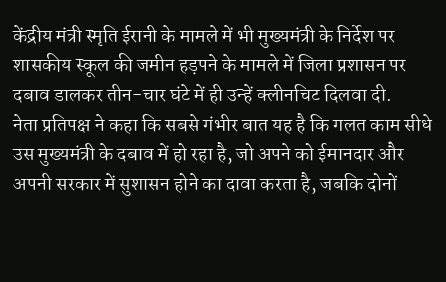केंद्रीय मंत्री स्मृति ईरानी के मामले में भी मुख्यमंत्री के निर्देश पर शासकीय स्कूल की जमीन हड़पने के मामले में जिला प्रशासन पर दबाव डालकर तीन-चार घंटे में ही उन्हें क्लीनचिट दिलवा दी.
नेता प्रतिपक्ष ने कहा कि सबसे गंभीर बात यह है कि गलत काम सीधे उस मुख्यमंत्री के दबाव में हो रहा है, जो अपने को ईमानदार और अपनी सरकार में सुशासन होने का दावा करता है, जबकि दोनों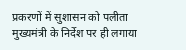प्रकरणों में सुशासन को पलीता मुख्यमंत्री के निर्देश पर ही लगाया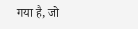गया है, जो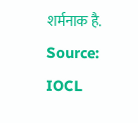शर्मनाक है.
Source: IOCL